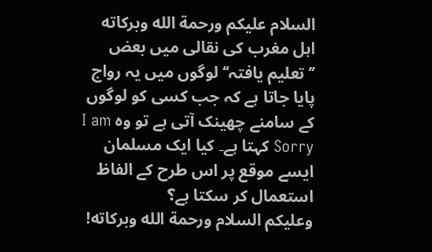السلام عليكم ورحمة الله وبركاته
اہل مغرب کی نقالی میں بعض ’’تعلیم یافتہ‘‘ لوگوں میں یہ رواج پایا جاتا ہے کہ جب کسی کو لوگوں کے سامنے چھینک آتی ہے تو وہ I am Sorry کہتا ہے۔ کیا ایک مسلمان ایسے موقع پر اس طرح کے الفاظ استعمال کر سکتا ہے؟
وعلیکم السلام ورحمة الله وبرکاته!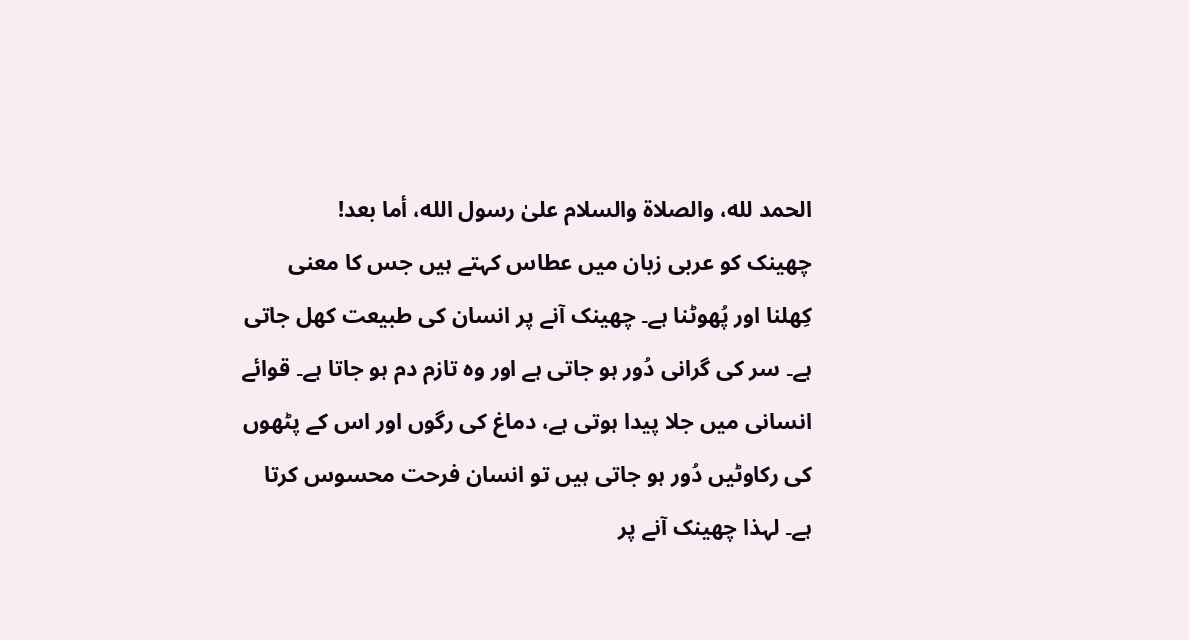الحمد لله، والصلاة والسلام علىٰ رسول الله، أما بعد!
چھینک کو عربی زبان میں عطاس کہتے ہیں جس کا معنی کِھلنا اور پُھوٹنا ہے۔ چھینک آنے پر انسان کی طبیعت کھل جاتی ہے۔ سر کی گرانی دُور ہو جاتی ہے اور وہ تازم دم ہو جاتا ہے۔ قوائے انسانی میں جلا پیدا ہوتی ہے، دماغ کی رگوں اور اس کے پٹھوں کی رکاوٹیں دُور ہو جاتی ہیں تو انسان فرحت محسوس کرتا ہے۔ لہذا چھینک آنے پر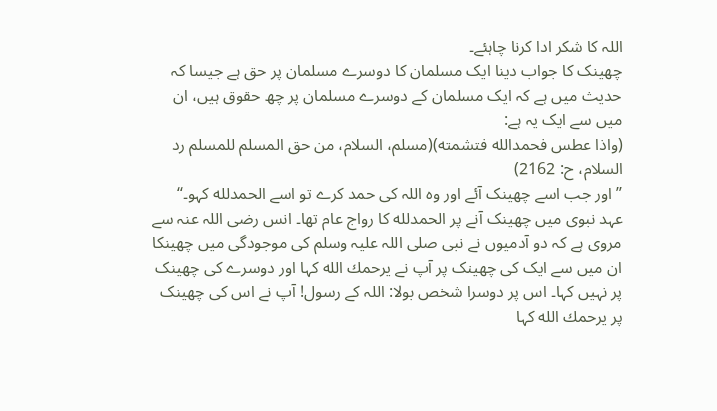اللہ کا شکر ادا کرنا چاہئے۔
چھینک کا جواب دینا ایک مسلمان کا دوسرے مسلمان پر حق ہے جیسا کہ حدیث میں ہے کہ ایک مسلمان کے دوسرے مسلمان پر چھ حقوق ہیں، ان میں سے ایک یہ ہے:
(واذا عطس فحمدالله فتشمته)(مسلم، السلام، من حق المسلم للمسلم رد السلام، ح: 2162)
’’اور جب اسے چھینک آئے اور وہ اللہ کی حمد کرے تو اسے الحمدلله کہو۔‘‘
عہد نبوی میں چھینک آنے پر الحمدلله کا رواج عام تھا۔ انس رضی اللہ عنہ سے مروی ہے کہ دو آدمیوں نے نبی صلی اللہ علیہ وسلم کی موجودگی میں چھینکا ان میں سے ایک کی چھینک پر آپ نے يرحمك الله کہا اور دوسرے کی چھینک پر نہیں کہا۔ اس پر دوسرا شخص بولا: اللہ کے رسول! آپ نے اس کی چھینک پر يرحمك الله کہا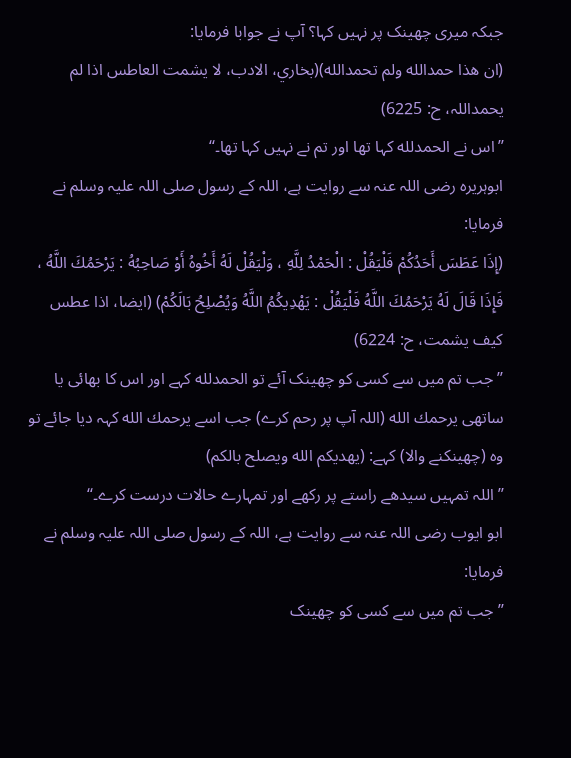جبکہ میری چھینک پر نہیں کہا؟ آپ نے جوابا فرمایا:
(ان هذا حمدالله ولم تحمدالله)(بخاري، الادب، لا یشمت العاطس اذا لم یحمداللہ، ح: 6225)
’’اس نے الحمدلله کہا تھا اور تم نے نہیں کہا تھا۔‘‘
ابوہریرہ رضی اللہ عنہ سے روایت ہے، اللہ کے رسول صلی اللہ علیہ وسلم نے فرمایا:
(إِذَا عَطَسَ أَحَدُكُمْ فَلْيَقُلْ : الْحَمْدُ لِلَّهِ ، وَلْيَقُلْ لَهُ أَخُوهُ أَوْ صَاحِبُهُ : يَرْحَمُكَ اللَّهُ ، فَإِذَا قَالَ لَهُ يَرْحَمُكَ اللَّهُ فَلْيَقُلْ : يَهْدِيكُمُ اللَّهُ وَيُصْلِحُ بَالَكُمْ) (ایضا، اذا عطس کیف یشمت، ح: 6224)
’’جب تم میں سے کسی کو چھینک آئے تو الحمدلله کہے اور اس کا بھائی یا ساتھی يرحمك الله (اللہ آپ پر رحم کرے) جب اسے يرحمك الله کہہ دیا جائے تو وہ (چھینکنے والا) کہے: (يهديكم الله ويصلح بالكم)
’’اللہ تمہیں سیدھے راستے پر رکھے اور تمہارے حالات درست کرے۔‘‘
ابو ایوب رضی اللہ عنہ سے روایت ہے، اللہ کے رسول صلی اللہ علیہ وسلم نے فرمایا:
’’جب تم میں سے کسی کو چھینک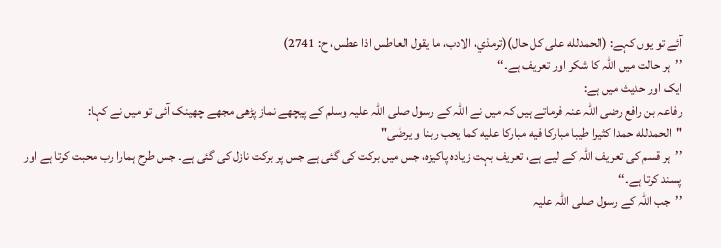آئے تو یوں کہے: (الحمدلله على كل حال)(ترمذي، الادب، ما یقول العاطس اذا عطس، ح: 2741)
’’ہر حالت میں اللہ کا شکر اور تعریف ہے۔‘‘
ایک اور حدیث میں ہے:
رفاعہ بن رافع رضی اللہ عنہ فرماتے ہیں کہ میں نے اللہ کے رسول صلی اللہ علیہ وسلم کے پیچھے نماز پڑھی مجھے چھینک آئی تو میں نے کہا:
"الحمدلله حمدا كثيرا طيبا مباركا فيه مباركا عليه كما يحب ربنا و يرضٰى"
’’ہر قسم کی تعریف اللہ کے لیے ہے، تعریف بہت زیادہ پاکیزہ، جس میں برکت کی گئی ہے جس پر برکت نازل کی گئی ہے۔ جس طرح ہمارا رب محبت کرتا ہے اور پسند کرتا ہے۔‘‘
’’جب اللہ کے رسول صلی اللہ علیہ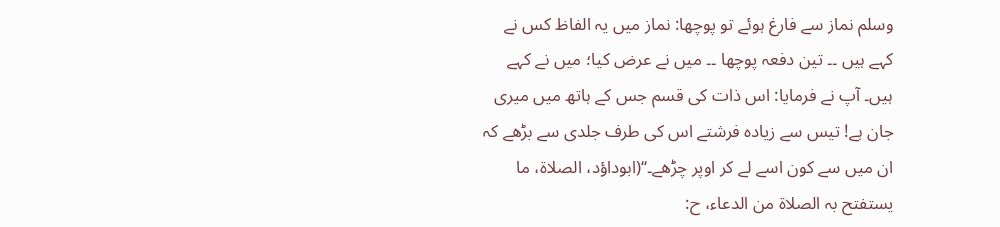وسلم نماز سے فارغ ہوئے تو پوچھا: نماز میں یہ الفاظ کس نے کہے ہیں ۔۔ تین دفعہ پوچھا ۔۔ میں نے عرض کیا؛ میں نے کہے ہیں۔ آپ نے فرمایا: اس ذات کی قسم جس کے ہاتھ میں میری جان ہے! تیس سے زیادہ فرشتے اس کی طرف جلدی سے بڑھے کہ ان میں سے کون اسے لے کر اوپر چڑھے۔‘‘(ابوداؤد، الصلاة، ما یستفتح بہ الصلاة من الدعاء، ح: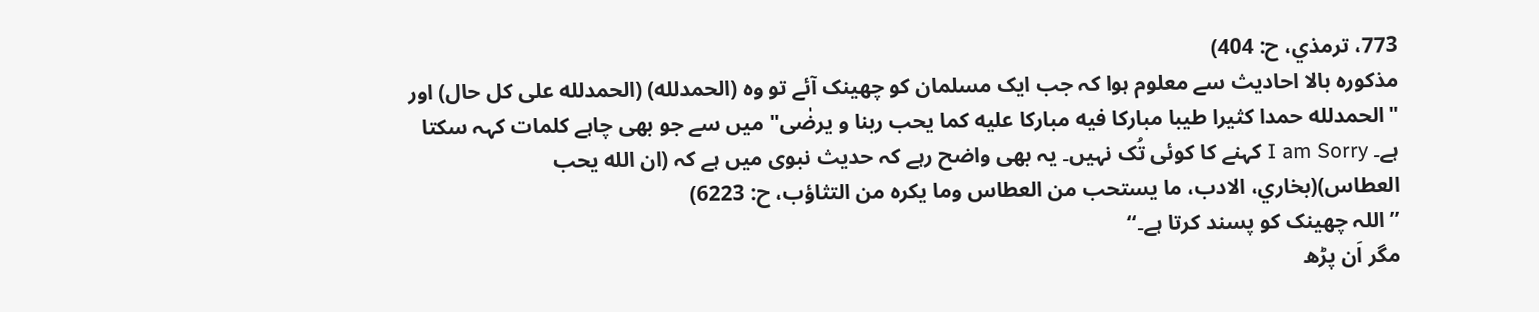773، ترمذي، ح: 404)
مذکورہ بالا احادیث سے معلوم ہوا کہ جب ایک مسلمان کو چھینک آئے تو وہ (الحمدلله) (الحمدلله على كل حال) اور "الحمدلله حمدا كثيرا طيبا مباركا فيه مباركا عليه كما يحب ربنا و يرضٰى" میں سے جو بھی چاہے کلمات کہہ سکتا ہے۔ I am Sorry کہنے کا کوئی تُک نہیں۔ یہ بھی واضح رہے کہ حدیث نبوی میں ہے کہ (ان الله يحب العطاس)(بخاري، الادب، ما یستحب من العطاس وما یکرہ من التثاؤب، ح: 6223)
’’اللہ چھینک کو پسند کرتا ہے۔‘‘
مگر اَن پڑھ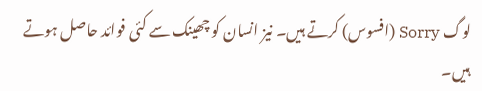لوگ Sorry (افسوس) کرتے ہیں۔ نیز انسان کو چھینک سے کئی فوائد حاصل ہوتے ہیں۔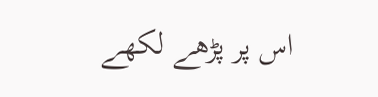اس پر پڑھے لکھے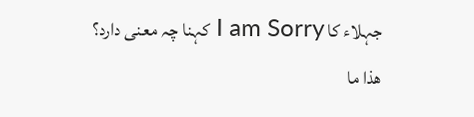جہلاء کا I am Sorry کہنا چہ معنی دارد؟
ھذا ما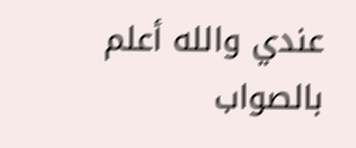عندي والله أعلم بالصواب